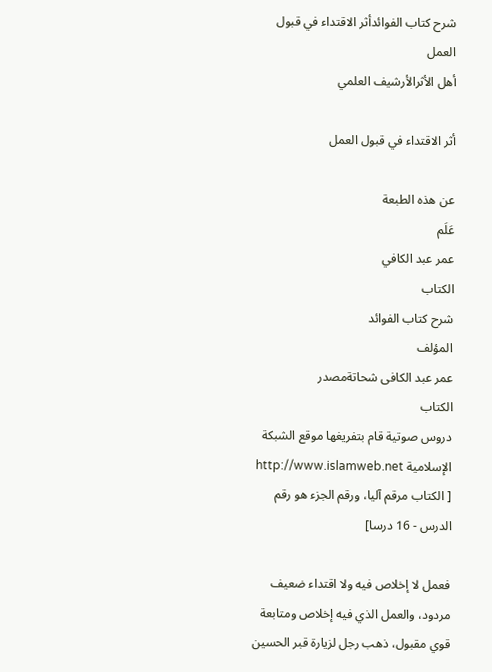شرح كتاب الفوائدأثر الاقتداء في قبول العمل
أهل الأثرالأرشيف العلمي

أثر الاقتداء في قبول العمل

عن هذه الطبعة
عَلَم
عمر عبد الكافي
الكتاب
شرح كتاب الفوائد
المؤلف
عمر عبد الكافى شحاتةمصدر
الكتاب
دروس صوتية قام بتفريغها موقع الشبكة الإسلامية http://www.islamweb.net [ الكتاب مرقم آليا، ورقم الجزء هو رقم الدرس - 16 درسا]

فعمل لا إخلاص فيه ولا اقتداء ضعيف مردود، والعمل الذي فيه إخلاص ومتابعة قوي مقبول، ذهب رجل لزيارة قبر الحسين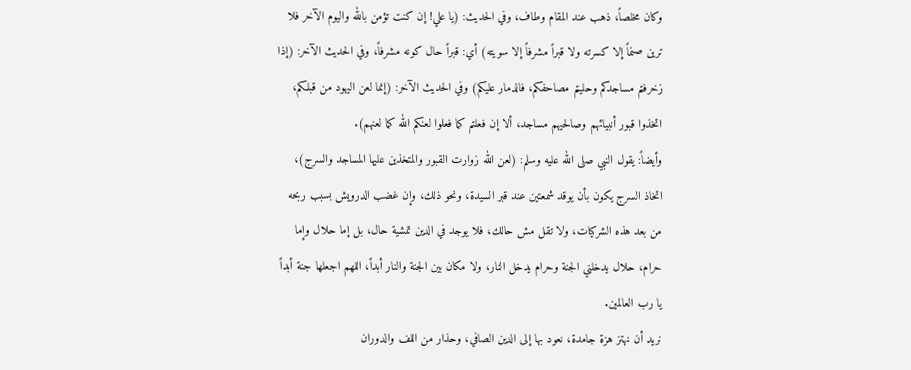وكان مخلصاً، ذهب عند المقام وطاف، وفي الحديث: (يا علي! إن كنت تؤمن بالله واليوم الآخر فلا ترين صنماً إلا كسرته ولا قبراً مشرفاً إلا سويته) أي: قبراً حال كونه مشرفاً، وفي الحديث الآخر: (إذا زخرفتم مساجدكم وحليتم مصاحفكم، فالدمار عليكم) وفي الحديث الآخر: (إنما لعن اليهود من قبلكم، اتخذوا قبور أنبيائهم وصالحيهم مساجد، ألا إن فعلتم كما فعلوا لعنكم الله كما لعنهم).
وأيضاً: يقول النبي صلى الله عليه وسلم: (لعن الله زوارت القبور والمتخذين عليها المساجد والسرج)، اتخاذ السرج يكون بأن يوقد شمعتين عند قبر السيدة، ونحو ذلك، وإن غضب الدرويش بسبب ربحه من بعد هذه الشركيات، ولا تقل مش حالك، فلا يوجد في الدين تمشية حال، بل إما حلال وإما حرام، حلال يدخلني الجنة وحرام يدخل النار، ولا مكان بين الجنة والنار أبداً، اللهم اجعلها جنة أبداً يا رب العالمين.
نريد أن نهتز هزة جامدة، نعود بها إلى الدين الصافي، وحذار من اللف والدوران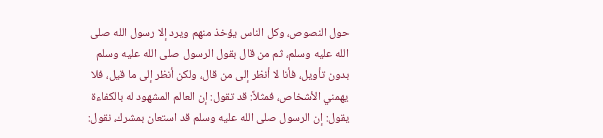حول النصوص، وكل الناس يؤخذ منهم ويرد إلا رسول الله صلى الله عليه وسلم، ثم من قال بقول الرسول صلى الله عليه وسلم بدون تأويل، فأنا لا أنظر إلى من قال، ولكن أنظر إلى ما قيل، فلا يهمني الأشخاص، فمثلاً: قد تقول: إن العالم المشهود له بالكفاءة يقول: إن الرسول صلى الله عليه وسلم قد استعان بمشرك، نقول: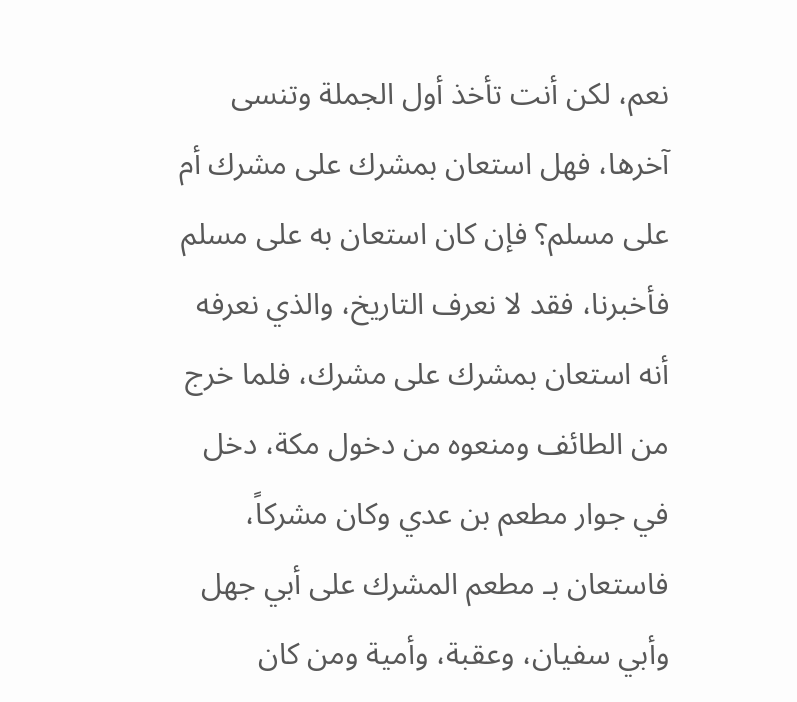نعم، لكن أنت تأخذ أول الجملة وتنسى آخرها، فهل استعان بمشرك على مشرك أم على مسلم؟ فإن كان استعان به على مسلم فأخبرنا، فقد لا نعرف التاريخ، والذي نعرفه أنه استعان بمشرك على مشرك، فلما خرج من الطائف ومنعوه من دخول مكة، دخل في جوار مطعم بن عدي وكان مشركاً، فاستعان بـ مطعم المشرك على أبي جهل وأبي سفيان، وعقبة، وأمية ومن كان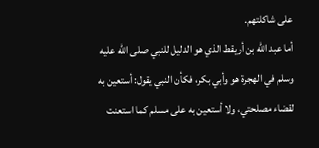على شاكلتهم.
أما عبد الله بن أريقط الذي هو الدليل للنبي صلى الله عليه وسلم في الهجرة هو وأبي بكر، فكأن النبي يقول: أستعين به لقضاء مصلحتي، ولا أستعين به على مسلم كما استعنت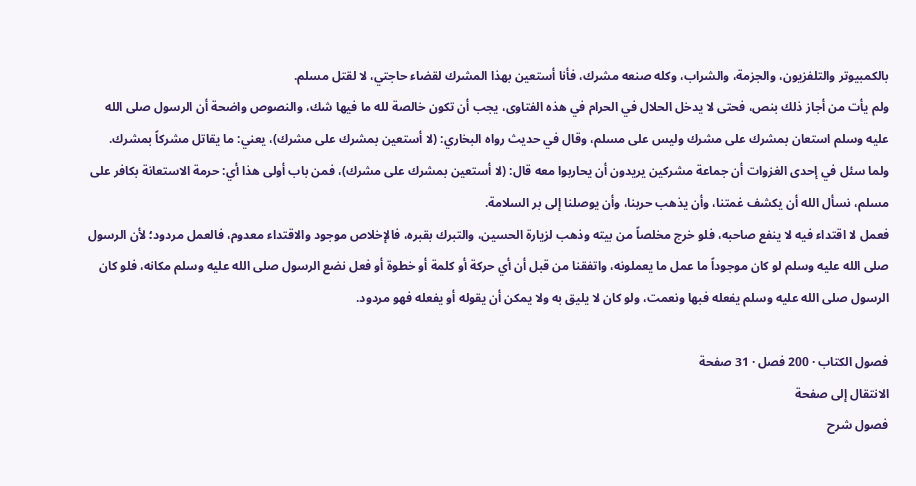بالكمبيوتر والتلفزيون، والجزمة، والشراب، وكله صنعه مشرك، فأنا أستعين بهذا المشرك لقضاء حاجتي، لا لقتل مسلم.
ولم يأت من أجاز ذلك بنص، فحتى لا يدخل الحلال في الحرام في هذه الفتاوى، يجب أن تكون خالصة لله ما فيها شك، والنصوص واضحة أن الرسول صلى الله عليه وسلم استعان بمشرك على مشرك وليس على مسلم، وقال في حديث رواه البخاري: (لا أستعين بمشرك على مشرك)، يعني: ما يقاتل مشركاً بمشرك.
ولما سئل في إحدى الغزوات أن جماعة مشركين يريدون أن يحاربوا معه قال: (لا أستعين بمشرك على مشرك)، فمن باب أولى هذا أي: حرمة الاستعانة بكافر على مسلم، نسأل الله أن يكشف غمتنا، وأن يذهب حربنا، وأن يوصلنا إلى بر السلامة.
فعمل لا اقتداء فيه لا ينفع صاحبه، فلو خرج مخلصاً من بيته وذهب لزيارة الحسين، والتبرك بقبره، فالإخلاص موجود والاقتداء معدوم، فالعمل مردود؛ لأن الرسول صلى الله عليه وسلم لو كان موجوداً ما عمل ما يعملونه، واتفقنا من قبل أن أي حركة أو كلمة أو خطوة أو فعل نضع الرسول صلى الله عليه وسلم مكانه، فلو كان الرسول صلى الله عليه وسلم يفعله فبها ونعمت، ولو كان لا يليق به ولا يمكن أن يقوله أو يفعله فهو مردود.

فصول الكتاب · 200 فصل · 31 صفحة
الانتقال إلى صفحة
فصول شرح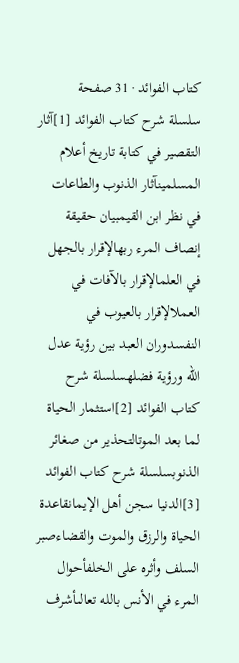كتاب الفوائد · 31 صفحة
سلسلة شرح كتاب الفوائد [1]آثار التقصير في كتابة تاريخ أعلام المسلمينآثار الذنوب والطاعات في نظر ابن القيمبيان حقيقة إنصاف المرء ربهالإقرار بالجهل في العلمالإقرار بالآفات في العملالإقرار بالعيوب في النفسدوران العبد بين رؤية عدل الله ورؤية فضلهسلسلة شرح كتاب الفوائد [2]استثمار الحياة لما بعد الموتالتحذير من صغائر الذنوبسلسلة شرح كتاب الفوائد [3]الدنيا سجن أهل الإيمانقاعدة الحياة والرزق والموت والقضاءصبر السلف وأثره على الخلفأحوال المرء في الأنس بالله تعالىأشرف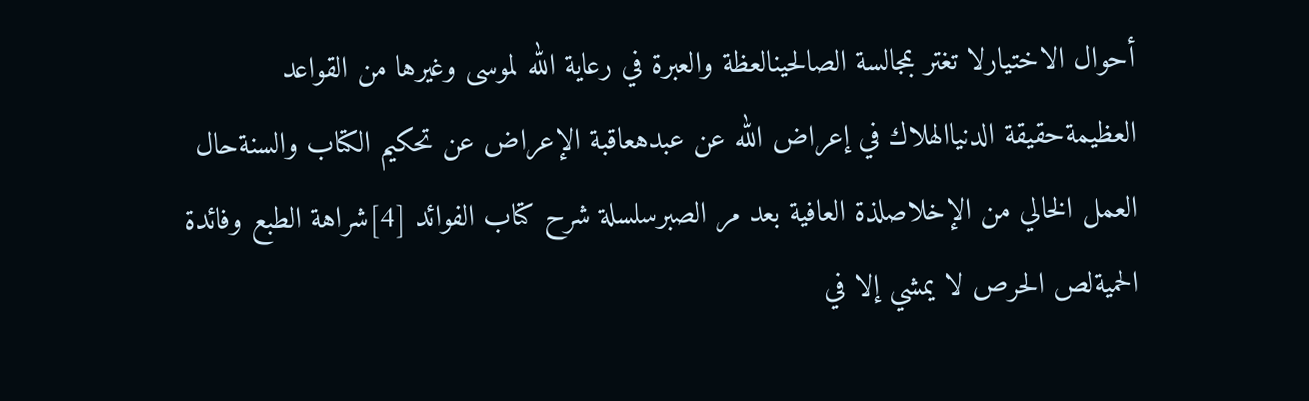أحوال الاختيارلا تغتر بمجالسة الصالحينالعظة والعبرة في رعاية الله لموسى وغيرها من القواعد العظيمةحقيقة الدنياالهلاك في إعراض الله عن عبدهعاقبة الإعراض عن تحكيم الكتاب والسنةحال العمل الخالي من الإخلاصلذة العافية بعد مر الصبرسلسلة شرح كتاب الفوائد [4]شراهة الطبع وفائدة الحميةلص الحرص لا يمشي إلا في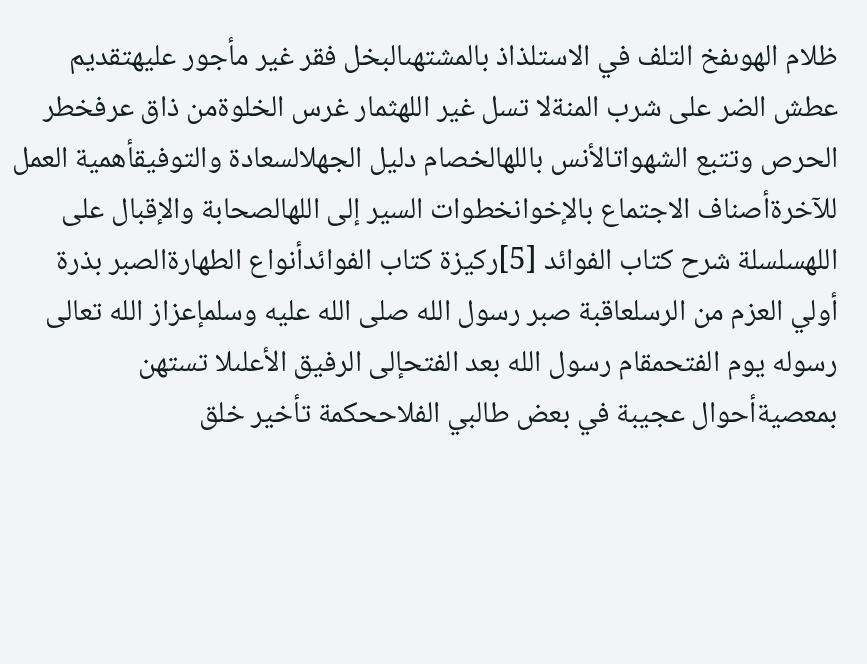ظلام الهوىفخ التلف في الاستلذاذ بالمشتهىالبخل فقر غير مأجور عليهتقديم عطش الضر على شرب المنةلا تسل غير اللهثمار غرس الخلوةمن ذاق عرفخطر الحرص وتتبع الشهواتالأنس باللهالخصام دليل الجهلالسعادة والتوفيقأهمية العمل للآخرةأصناف الاجتماع بالإخوانخطوات السير إلى اللهالصحابة والإقبال على اللهسلسلة شرح كتاب الفوائد [5]ركيزة كتاب الفوائدأنواع الطهارةالصبر بذرة أولي العزم من الرسلعاقبة صبر رسول الله صلى الله عليه وسلمإعزاز الله تعالى رسوله يوم الفتحمقام رسول الله بعد الفتحإلى الرفيق الأعلىلا تستهن بمعصيةأحوال عجيبة في بعض طالبي الفلاححكمة تأخير خلق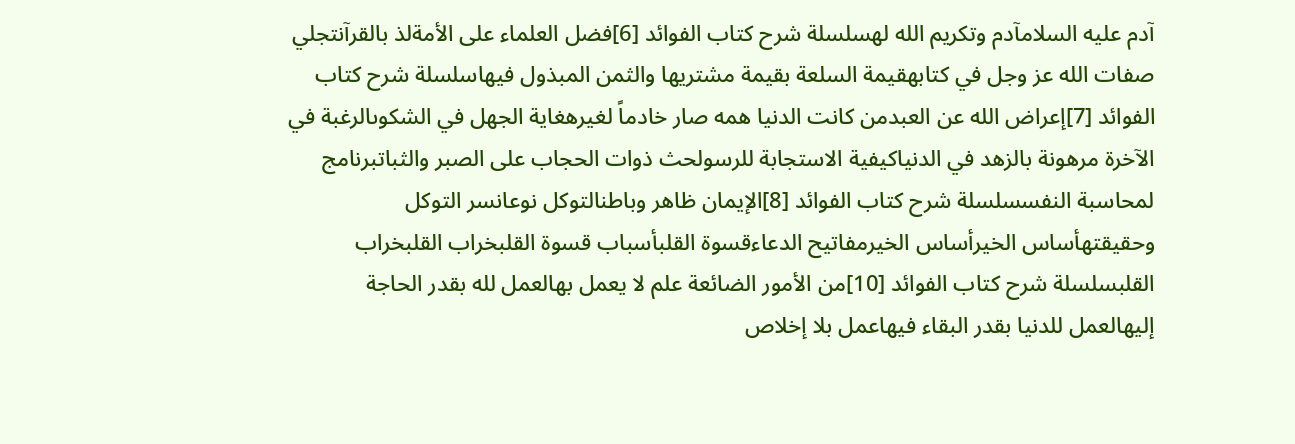آدم عليه السلامآدم وتكريم الله لهسلسلة شرح كتاب الفوائد [6]فضل العلماء على الأمةلذ بالقرآنتجلي صفات الله عز وجل في كتابهقيمة السلعة بقيمة مشتريها والثمن المبذول فيهاسلسلة شرح كتاب الفوائد [7]إعراض الله عن العبدمن كانت الدنيا همه صار خادماً لغيرهغاية الجهل في الشكوىالرغبة في الآخرة مرهونة بالزهد في الدنياكيفية الاستجابة للرسولحث ذوات الحجاب على الصبر والثباتبرنامج لمحاسبة النفسسلسلة شرح كتاب الفوائد [8]الإيمان ظاهر وباطنالتوكل نوعانسر التوكل وحقيقتهأساس الخيرأساس الخيرمفاتيح الدعاءقسوة القلبأسباب قسوة القلبخراب القلبخراب القلبسلسلة شرح كتاب الفوائد [10]من الأمور الضائعة علم لا يعمل بهالعمل لله بقدر الحاجة إليهالعمل للدنيا بقدر البقاء فيهاعمل بلا إخلاص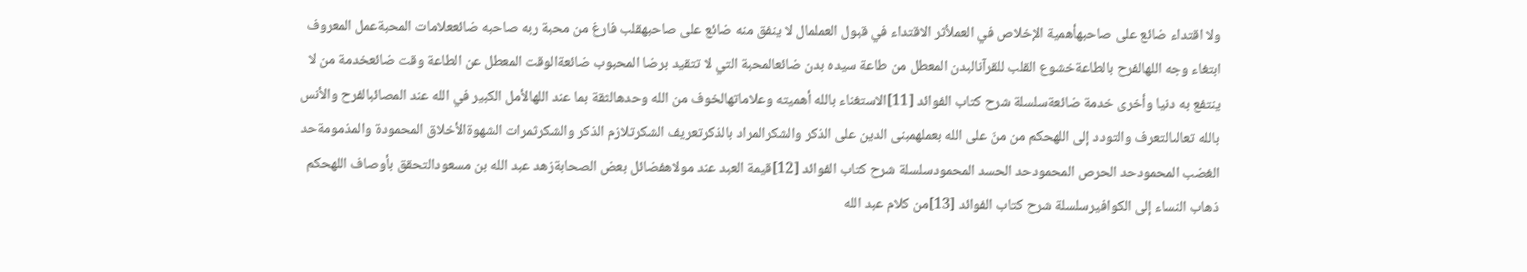ولا اقتداء ضائع على صاحبهأهمية الإخلاص في العملأثر الاقتداء في قبول العملمال لا ينفق منه ضائع على صاحبهقلب فارغ من محبة ربه صاحبه ضائععلامات المحبةعمل المعروف ابتغاء وجه اللهالفرح بالطاعةخشوع القلب للقرآنالبدن المعطل من طاعة سيده بدن ضائعالمحبة التي لا تتقيد برضا المحبوب ضائعةالوقت المعطل عن الطاعة وقت ضائعخدمة من لا ينتفع به دنيا وأخرى خدمة ضائعةسلسلة شرح كتاب الفوائد [11]الاستغناء بالله أهميته وعلاماتهالخوف من الله وحدهالثقة بما عند اللهالأمل الكبير في الله عند المصائبالفرح والأنس بالله تعالىالتعرف والتودد إلى اللهحكم من منّ على الله بعملهمبنى الدين على الذكر والشكرالمراد بالذكرتعريف الشكرتلازم الذكر والشكرثمرات الشهوةالأخلاق المحمودة والمذمومةحد الغضب المحمودحد الحرص المحمودحد الحسد المحمودسلسلة شرح كتاب الفوائد [12]قيمة العبد عند مولاهفضائل بعض الصحابةزهد عبد الله بن مسعودالتحقق بأوصاف اللهحكم ذهاب النساء إلى الكوافيرسلسلة شرح كتاب الفوائد [13]من كلام عبد الله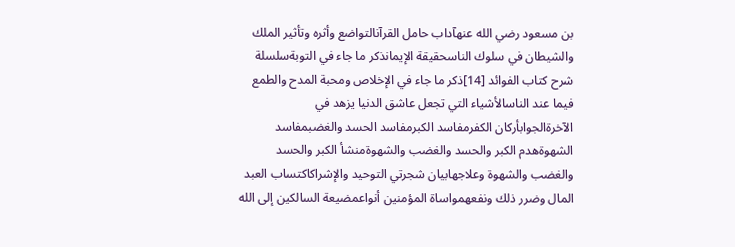بن مسعود رضي الله عنهآداب حامل القرآنالتواضع وأثره وتأثير الملك والشيطان في سلوك الناسحقيقة الإيمانذكر ما جاء في التوبةسلسلة شرح كتاب الفوائد [14]ذكر ما جاء في الإخلاص ومحبة المدح والطمع فيما عند الناسالأشياء التي تجعل عاشق الدنيا يزهد في الآخرةالجوابأركان الكفرمفاسد الكبرمفاسد الحسد والغضبمفاسد الشهوةهدم الكبر والحسد والغضب والشهوةمنشأ الكبر والحسد والغضب والشهوة وعلاجهابيان شجرتي التوحيد والإشراكاكتساب العبد المال وضرر ذلك ونفعهمواساة المؤمنين أنواعمضيعة السالكين إلى الله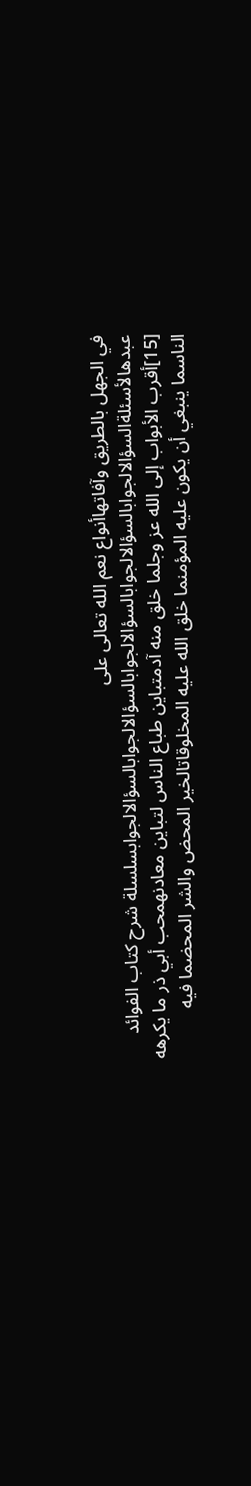في الجهل بالطريق وآفاتهاأنواع نعم الله تعالى على عبدهالأسئلةالسؤالالجوابالسؤالالجوابالسؤالالجوابالسؤالالجوابالسؤالالجوابسلسلة شرح كتاب الفوائد [15]أقرب الأبواب إلى الله عز وجلما خلق منه آدمتباين طباع الناس لتباين معادنهمحب أبي ذر ما يكرهه الناسما ينبغي أن يكون عليه المؤمنما خلق الله عليه المخلوقاتالخير المحض والشر المحضما فيه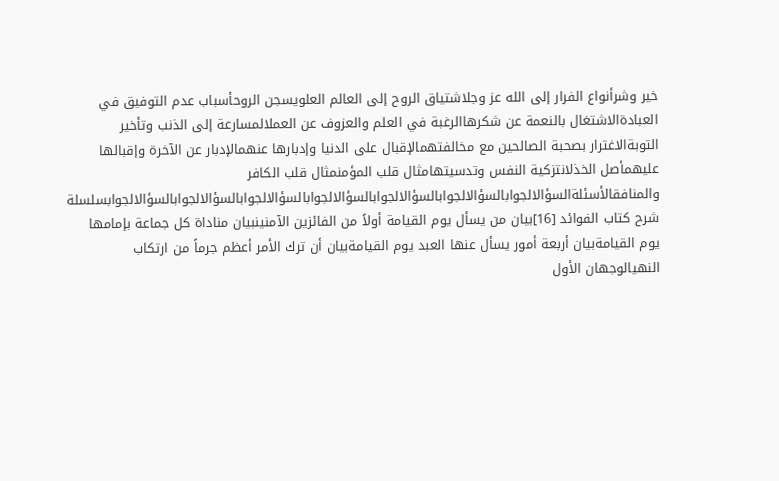خير وشرأنواع الفرار إلى الله عز وجلاشتياق الروح إلى العالم العلويسجن الروحأسباب عدم التوفيق في العبادةالاشتغال بالنعمة عن شكرهاالرغبة في العلم والعزوف عن العملالمسارعة إلى الذنب وتأخير التوبةالاغترار بصحبة الصالحين مع مخالفتهمالإقبال على الدنيا وإدبارها عنهمالإدبار عن الآخرة وإقبالها عليهمأصل الخذلانتزكية النفس وتدسيتهامثال قلب المؤمنمثال قلب الكافر والمنافقالأسئلةالسؤالالجوابالسؤالالجوابالسؤالالجوابالسؤالالجوابالسؤالالجوابالسؤالالجوابالسؤالالجوابسلسلة شرح كتاب الفوائد [16]بيان من يسأل يوم القيامة أولاً من الفائزين الآمنينبيان مناداة كل جماعة بإمامها يوم القيامةبيان أربعة أمور يسأل عنها العبد يوم القيامةبيان أن ترك الأمر أعظم جرماً من ارتكاب النهيالوجهان الأول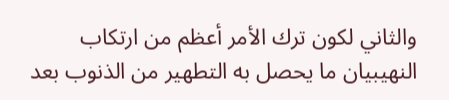والثاني لكون ترك الأمر أعظم من ارتكاب النهيبيان ما يحصل به التطهير من الذنوب بعد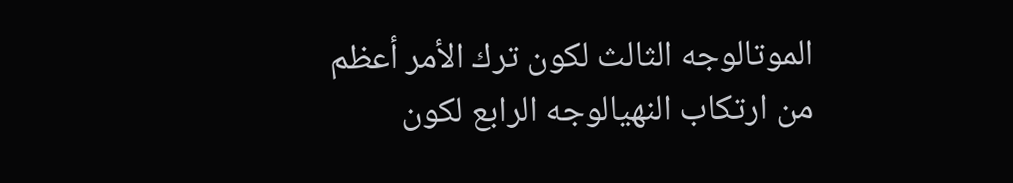الموتالوجه الثالث لكون ترك الأمر أعظم من ارتكاب النهيالوجه الرابع لكون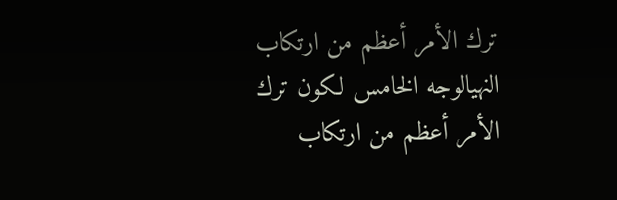ترك الأمر أعظم من ارتكاب النهيالوجه الخامس لكون ترك الأمر أعظم من ارتكاب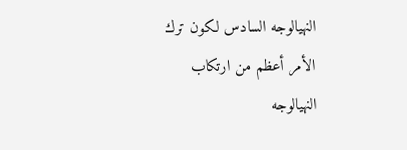النهيالوجه السادس لكون ترك الأمر أعظم من ارتكاب النهيالوجه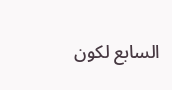السابع لكون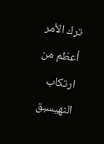ترك الأمر أعظم من ارتكاب النهيسبق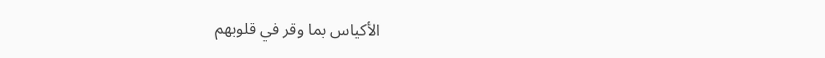الأكياس بما وقر في قلوبهم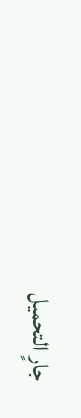جارٍ التحميل